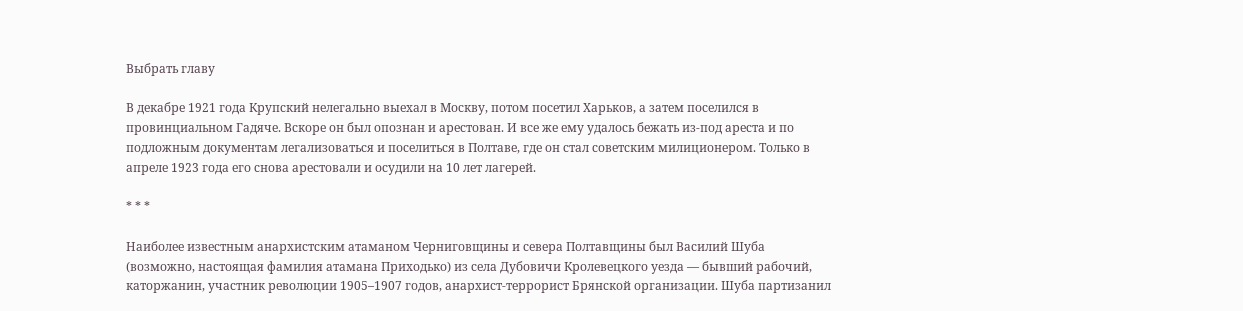Выбрать главу

В декабре 1921 года Крупский нелегально выехал в Москву, потом посетил Харьков, а затем поселился в провинциальном Гадяче. Вскоре он был опознан и арестован. И все же ему удалось бежать из-под ареста и по подложным документам легализоваться и поселиться в Полтаве, где он стал советским милиционером. Только в апреле 1923 года его снова арестовали и осудили на 10 лет лагерей.

* * *

Наиболее известным анархистским атаманом Черниговщины и севера Полтавщины был Василий Шуба (возможно, настоящая фамилия атамана Приходько) из села Дубовичи Кролевецкого уезда — бывший рабочий, каторжанин, участник революции 1905–1907 годов, анархист-террорист Брянской организации. Шуба партизанил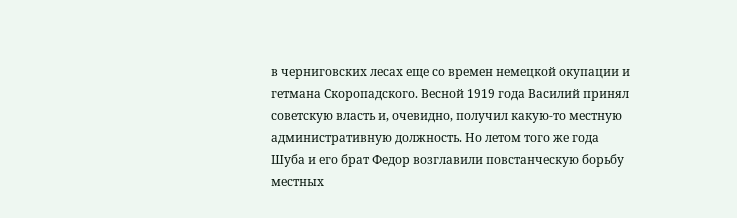в черниговских лесах еще со времен немецкой окупации и гетмана Скоропадского. Весной 1919 года Василий принял советскую власть и, очевидно, получил какую-то местную административную должность. Но летом того же года Шуба и его брат Федор возглавили повстанческую борьбу местных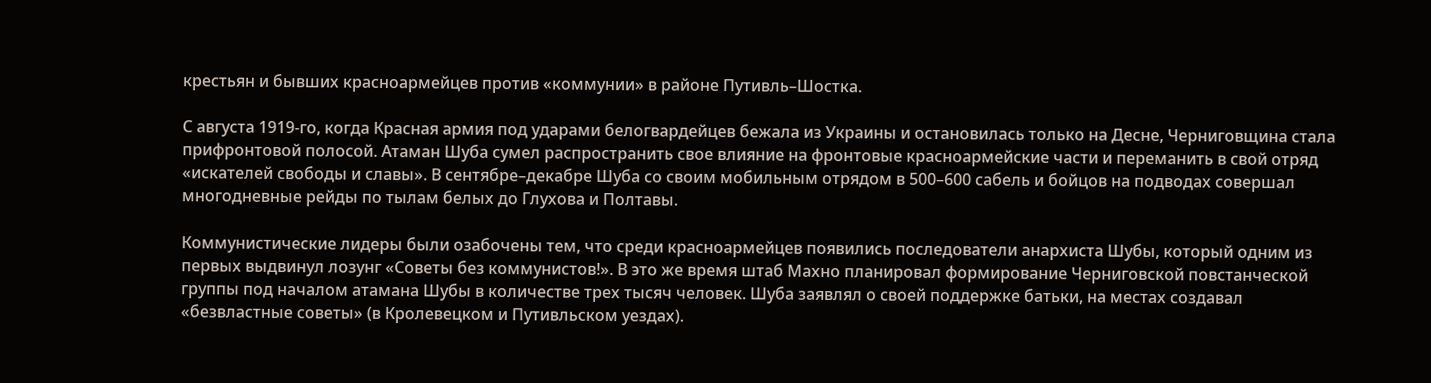крестьян и бывших красноармейцев против «коммунии» в районе Путивль–Шостка.

С августа 1919-го, когда Красная армия под ударами белогвардейцев бежала из Украины и остановилась только на Десне, Черниговщина стала прифронтовой полосой. Атаман Шуба сумел распространить свое влияние на фронтовые красноармейские части и переманить в свой отряд «искателей свободы и славы». В сентябре–декабре Шуба со своим мобильным отрядом в 500–600 сабель и бойцов на подводах совершал многодневные рейды по тылам белых до Глухова и Полтавы.

Коммунистические лидеры были озабочены тем, что среди красноармейцев появились последователи анархиста Шубы, который одним из первых выдвинул лозунг «Советы без коммунистов!». В это же время штаб Махно планировал формирование Черниговской повстанческой группы под началом атамана Шубы в количестве трех тысяч человек. Шуба заявлял о своей поддержке батьки, на местах создавал «безвластные советы» (в Кролевецком и Путивльском уездах).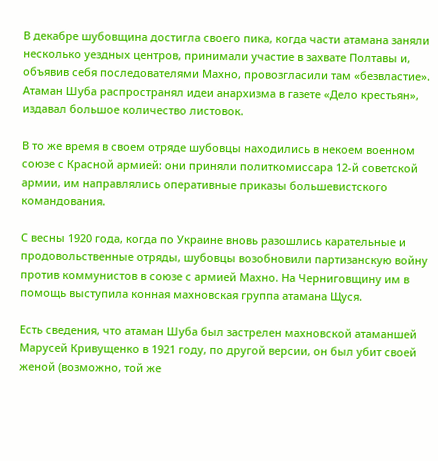В декабре шубовщина достигла своего пика, когда части атамана заняли несколько уездных центров, принимали участие в захвате Полтавы и, объявив себя последователями Махно, провозгласили там «безвластие». Атаман Шуба распространял идеи анархизма в газете «Дело крестьян», издавал большое количество листовок.

В то же время в своем отряде шубовцы находились в некоем военном союзе с Красной армией: они приняли политкомиссара 12-й советской армии, им направлялись оперативные приказы большевистского командования.

С весны 1920 года, когда по Украине вновь разошлись карательные и продовольственные отряды, шубовцы возобновили партизанскую войну против коммунистов в союзе с армией Махно. На Черниговщину им в помощь выступила конная махновская группа атамана Щуся.

Есть сведения, что атаман Шуба был застрелен махновской атаманшей Марусей Кривущенко в 1921 году, по другой версии, он был убит своей женой (возможно, той же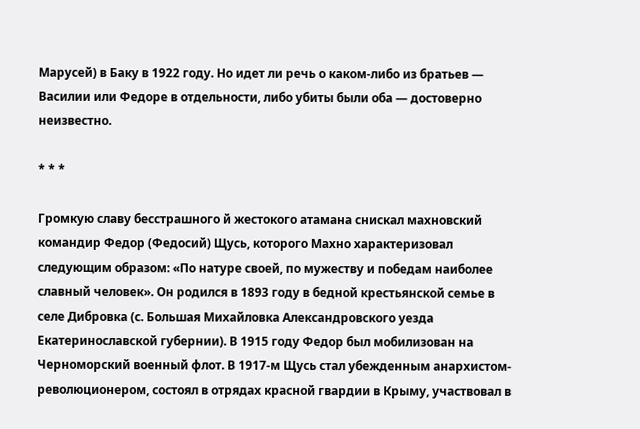Марусей) в Баку в 1922 году. Но идет ли речь о каком-либо из братьев — Василии или Федоре в отдельности, либо убиты были оба — достоверно неизвестно.

* * *

Громкую славу бесстрашного й жестокого атамана снискал махновский командир Федор (Федосий) Щусь, которого Махно характеризовал следующим образом: «По натуре своей, по мужеству и победам наиболее славный человек». Он родился в 1893 году в бедной крестьянской семье в селе Дибровка (с. Большая Михайловка Александровского уезда Екатеринославской губернии). В 1915 году Федор был мобилизован на Черноморский военный флот. В 1917-м Щусь стал убежденным анархистом-революционером, состоял в отрядах красной гвардии в Крыму, участвовал в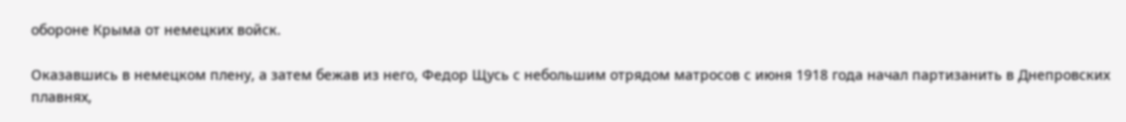обороне Крыма от немецких войск.

Оказавшись в немецком плену, а затем бежав из него, Федор Щусь с небольшим отрядом матросов с июня 1918 года начал партизанить в Днепровских плавнях,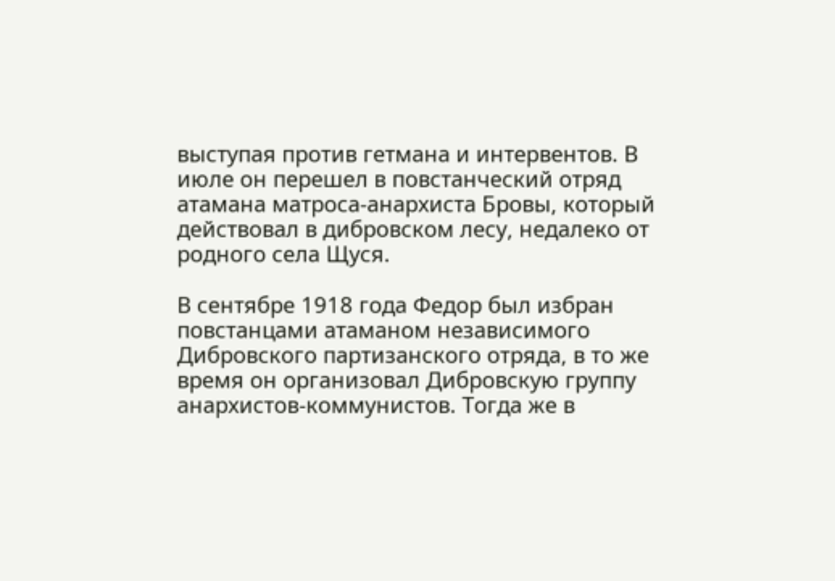выступая против гетмана и интервентов. В июле он перешел в повстанческий отряд атамана матроса-анархиста Бровы, который действовал в дибровском лесу, недалеко от родного села Щуся.

В сентябре 1918 года Федор был избран повстанцами атаманом независимого Дибровского партизанского отряда, в то же время он организовал Дибровскую группу анархистов-коммунистов. Тогда же в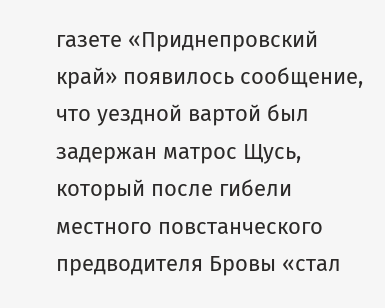газете «Приднепровский край» появилось сообщение, что уездной вартой был задержан матрос Щусь, который после гибели местного повстанческого предводителя Бровы «стал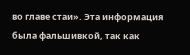во главе стаи». Эта информация была фальшивкой, так как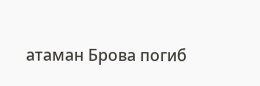атаман Брова погиб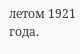летом 1921 года.